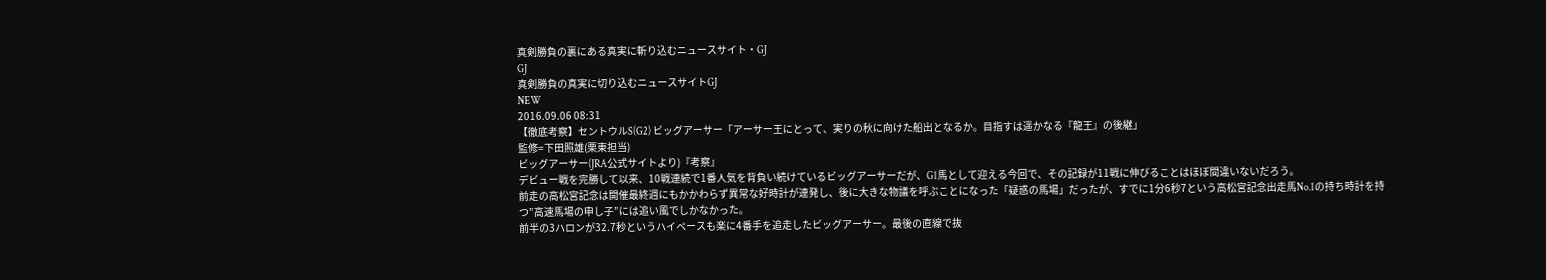真剣勝負の裏にある真実に斬り込むニュースサイト・GJ
GJ
真剣勝負の真実に切り込むニュースサイトGJ
NEW
2016.09.06 08:31
【徹底考察】セントウルS(G2) ビッグアーサー「アーサー王にとって、実りの秋に向けた船出となるか。目指すは遥かなる『龍王』の後継」
監修=下田照雄(栗東担当)
ビッグアーサー(JRA公式サイトより)『考察』
デビュー戦を完勝して以来、10戦連続で1番人気を背負い続けているビッグアーサーだが、G1馬として迎える今回で、その記録が11戦に伸びることはほぼ間違いないだろう。
前走の高松宮記念は開催最終週にもかかわらず異常な好時計が連発し、後に大きな物議を呼ぶことになった「疑惑の馬場」だったが、すでに1分6秒7という高松宮記念出走馬No.1の持ち時計を持つ”高速馬場の申し子”には追い風でしかなかった。
前半の3ハロンが32.7秒というハイペースも楽に4番手を追走したビッグアーサー。最後の直線で抜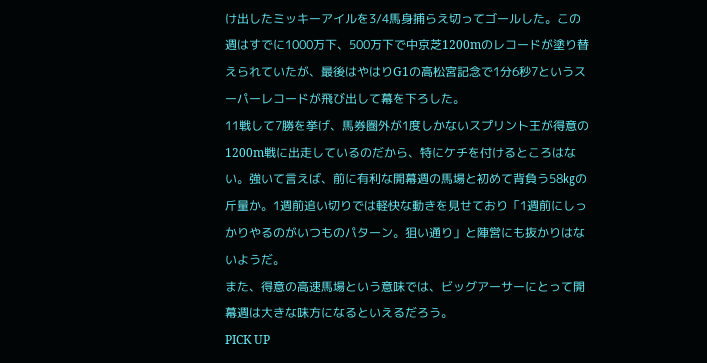け出したミッキーアイルを3/4馬身捕らえ切ってゴールした。この週はすでに1000万下、500万下で中京芝1200mのレコードが塗り替えられていたが、最後はやはりG1の高松宮記念で1分6秒7というスーパーレコードが飛び出して幕を下ろした。
11戦して7勝を挙げ、馬券圏外が1度しかないスプリント王が得意の1200m戦に出走しているのだから、特にケチを付けるところはない。強いて言えば、前に有利な開幕週の馬場と初めて背負う58㎏の斤量か。1週前追い切りでは軽快な動きを見せており「1週前にしっかりやるのがいつものパターン。狙い通り」と陣営にも抜かりはないようだ。
また、得意の高速馬場という意味では、ビッグアーサーにとって開幕週は大きな味方になるといえるだろう。
PICK UP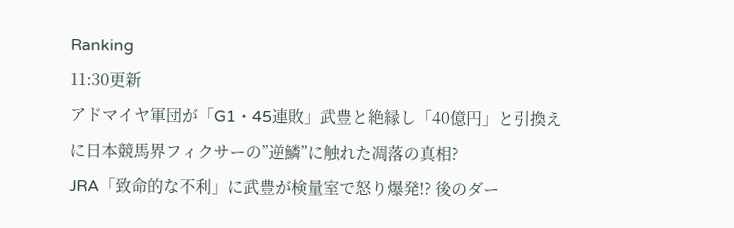Ranking
11:30更新
アドマイヤ軍団が「G1・45連敗」武豊と絶縁し「40億円」と引換えに日本競馬界フィクサーの”逆鱗”に触れた凋落の真相?
JRA「致命的な不利」に武豊が検量室で怒り爆発!? 後のダー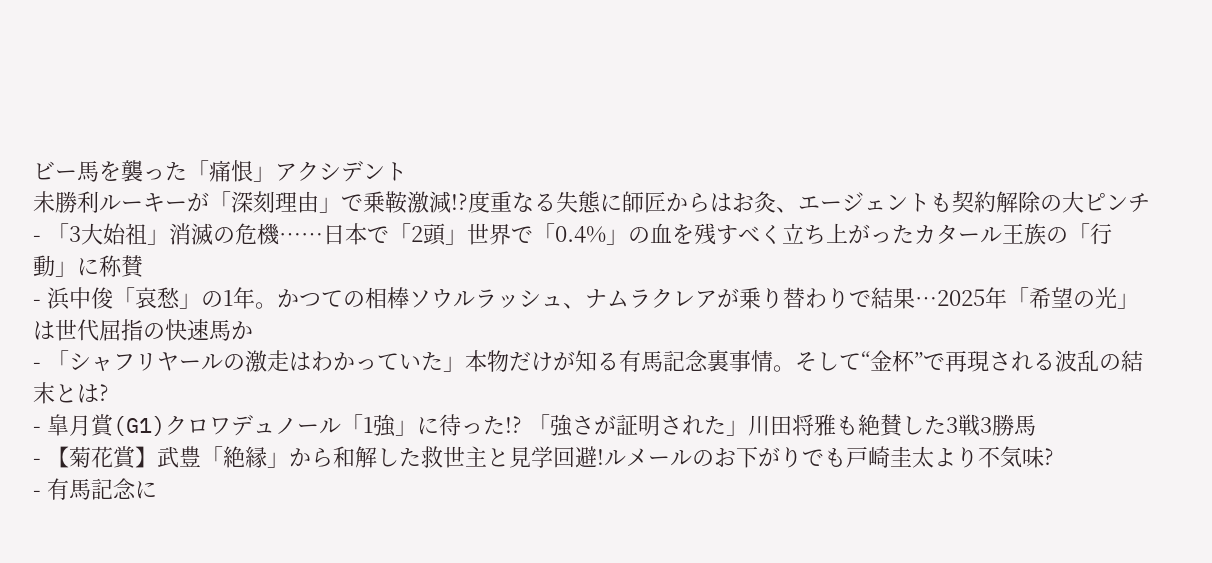ビー馬を襲った「痛恨」アクシデント
未勝利ルーキーが「深刻理由」で乗鞍激減!?度重なる失態に師匠からはお灸、エージェントも契約解除の大ピンチ- 「3大始祖」消滅の危機……日本で「2頭」世界で「0.4%」の血を残すべく立ち上がったカタール王族の「行動」に称賛
- 浜中俊「哀愁」の1年。かつての相棒ソウルラッシュ、ナムラクレアが乗り替わりで結果…2025年「希望の光」は世代屈指の快速馬か
- 「シャフリヤールの激走はわかっていた」本物だけが知る有馬記念裏事情。そして“金杯”で再現される波乱の結末とは?
- 皐月賞(G1)クロワデュノール「1強」に待った!? 「強さが証明された」川田将雅も絶賛した3戦3勝馬
- 【菊花賞】武豊「絶縁」から和解した救世主と見学回避!ルメールのお下がりでも戸崎圭太より不気味?
- 有馬記念に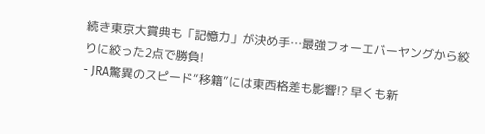続き東京大賞典も「記憶力」が決め手…最強フォーエバーヤングから絞りに絞った2点で勝負!
- JRA驚異のスピード“移籍”には東西格差も影響!? 早くも新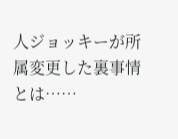人ジョッキーが所属変更した裏事情とは……